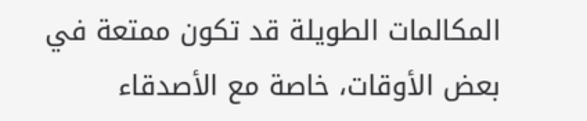المكالمات الطويلة قد تكون ممتعة في بعض الأوقات، خاصة مع الأصدقاء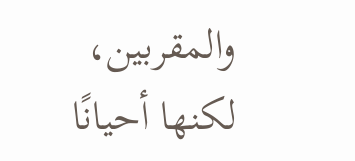والمقربين، لكنها أحيانًا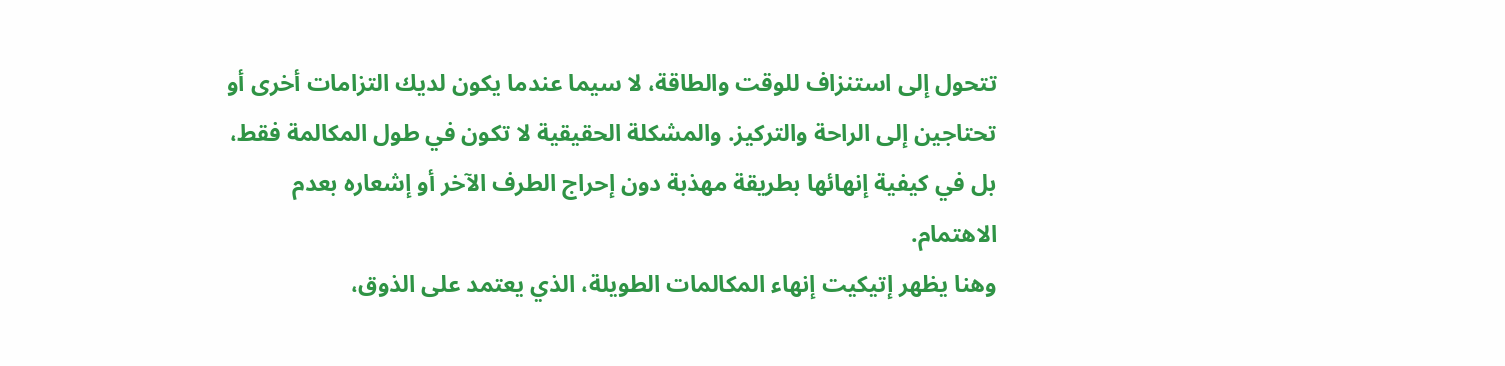تتحول إلى استنزاف للوقت والطاقة، لا سيما عندما يكون لديك التزامات أخرى أو تحتاجين إلى الراحة والتركيز. والمشكلة الحقيقية لا تكون في طول المكالمة فقط، بل في كيفية إنهائها بطريقة مهذبة دون إحراج الطرف الآخر أو إشعاره بعدم الاهتمام.
وهنا يظهر إتيكيت إنهاء المكالمات الطويلة، الذي يعتمد على الذوق،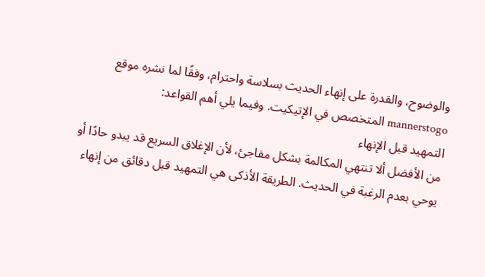والوضوح، والقدرة على إنهاء الحديث بسلاسة واحترام، وفقًا لما نشره موقع mannerstogo المتخصص في الإتيكيت. وفيما يلي أهم القواعد:
التمهيد قبل الإنهاء
من الأفضل ألا تنتهي المكالمة بشكل مفاجئ، لأن الإغلاق السريع قد يبدو حادًا أو يوحي بعدم الرغبة في الحديث. الطريقة الأذكى هي التمهيد قبل دقائق من إنهاء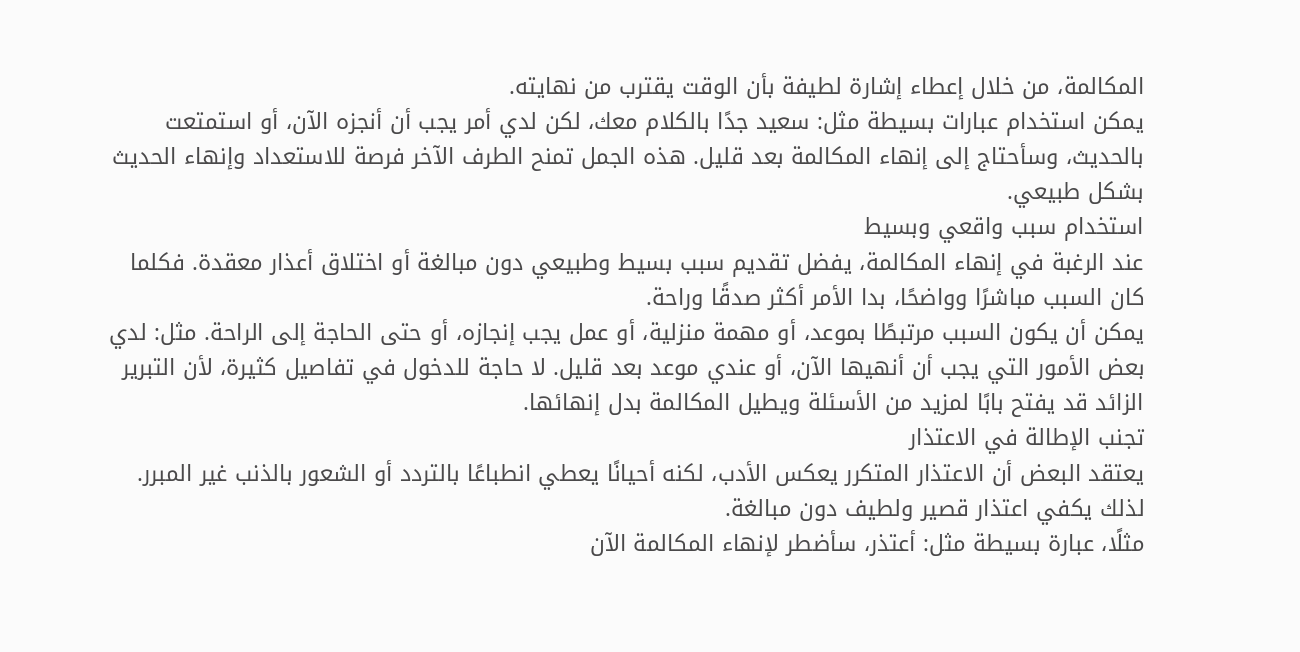المكالمة، من خلال إعطاء إشارة لطيفة بأن الوقت يقترب من نهايته.
يمكن استخدام عبارات بسيطة مثل: سعيد جدًا بالكلام معك، لكن لدي أمر يجب أن أنجزه الآن، أو استمتعت بالحديث، وسأحتاج إلى إنهاء المكالمة بعد قليل. هذه الجمل تمنح الطرف الآخر فرصة للاستعداد وإنهاء الحديث بشكل طبيعي.
استخدام سبب واقعي وبسيط
عند الرغبة في إنهاء المكالمة، يفضل تقديم سبب بسيط وطبيعي دون مبالغة أو اختلاق أعذار معقدة. فكلما كان السبب مباشرًا وواضحًا، بدا الأمر أكثر صدقًا وراحة.
يمكن أن يكون السبب مرتبطًا بموعد، أو مهمة منزلية، أو عمل يجب إنجازه، أو حتى الحاجة إلى الراحة. مثل: لدي بعض الأمور التي يجب أن أنهيها الآن، أو عندي موعد بعد قليل. لا حاجة للدخول في تفاصيل كثيرة، لأن التبرير الزائد قد يفتح بابًا لمزيد من الأسئلة ويطيل المكالمة بدل إنهائها.
تجنب الإطالة في الاعتذار
يعتقد البعض أن الاعتذار المتكرر يعكس الأدب، لكنه أحيانًا يعطي انطباعًا بالتردد أو الشعور بالذنب غير المبرر. لذلك يكفي اعتذار قصير ولطيف دون مبالغة.
مثلًا، عبارة بسيطة مثل: أعتذر، سأضطر لإنهاء المكالمة الآن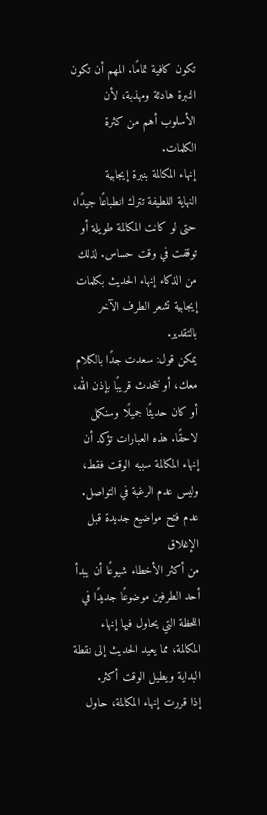تكون كافية تمامًا. المهم أن تكون النبرة هادئة ومهذبة، لأن الأسلوب أهم من كثرة الكلمات.
إنهاء المكالمة بنبرة إيجابية
النهاية اللطيفة تترك انطباعًا جيدًا، حتى لو كانت المكالمة طويلة أو توقفت في وقت حساس. لذلك من الذكاء إنهاء الحديث بكلمات إيجابية تشعر الطرف الآخر بالتقدير.
يمكن قول: سعدت جدًا بالكلام معك، أو نتحدث قريبًا بإذن الله، أو كان حديثًا جميلًا وسنكمل لاحقًا. هذه العبارات تؤكد أن إنهاء المكالمة سببه الوقت فقط، وليس عدم الرغبة في التواصل.
عدم فتح مواضيع جديدة قبل الإغلاق
من أكثر الأخطاء شيوعًا أن يبدأ أحد الطرفين موضوعًا جديدًا في اللحظة التي يحاول فيها إنهاء المكالمة، مما يعيد الحديث إلى نقطة البداية ويطيل الوقت أكثر.
إذا قررت إنهاء المكالمة، حاول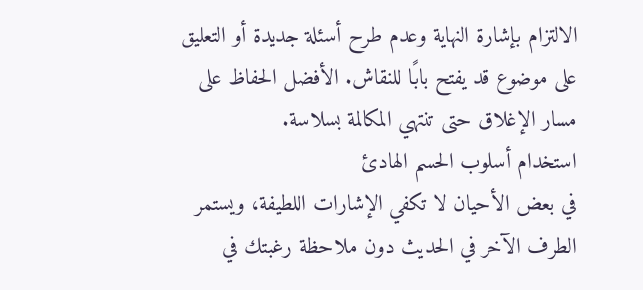الالتزام بإشارة النهاية وعدم طرح أسئلة جديدة أو التعليق على موضوع قد يفتح بابًا للنقاش. الأفضل الحفاظ على مسار الإغلاق حتى تنتهي المكالمة بسلاسة.
استخدام أسلوب الحسم الهادئ
في بعض الأحيان لا تكفي الإشارات اللطيفة، ويستمر الطرف الآخر في الحديث دون ملاحظة رغبتك في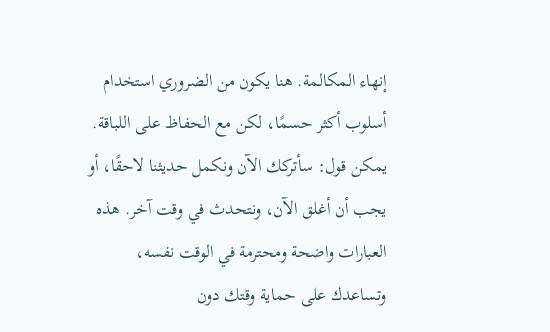إنهاء المكالمة. هنا يكون من الضروري استخدام أسلوب أكثر حسمًا، لكن مع الحفاظ على اللباقة.
يمكن قول: سأتركك الآن ونكمل حديثنا لاحقًا، أو يجب أن أغلق الآن، ونتحدث في وقت آخر. هذه العبارات واضحة ومحترمة في الوقت نفسه، وتساعدك على حماية وقتك دون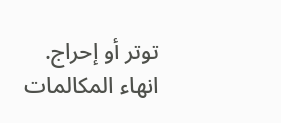توتر أو إحراج.
انهاء المكالمات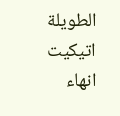الطويلة
اتيكيت انهاء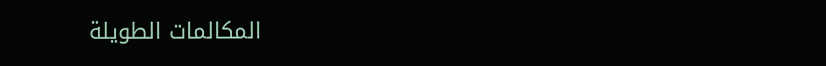المكالمات الطويلة